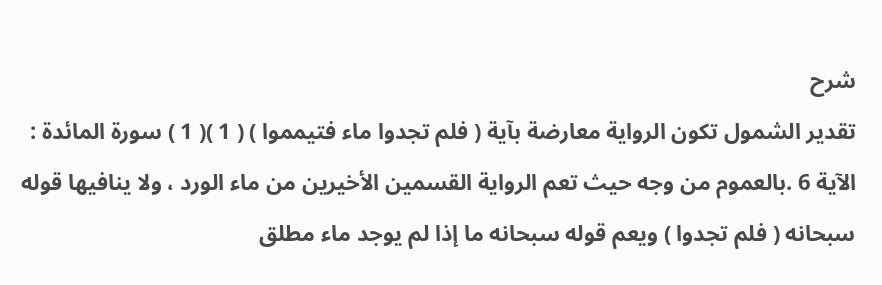شرح
تقدير الشمول تكون الرواية معارضة بآية ( فلم تجدوا ماء فتيمموا ) ( 1 )( 1 ) سورة المائدة : الآية 6 .بالعموم من وجه حيث تعم الرواية القسمين الأخيرين من ماء الورد ، ولا ينافيها قوله سبحانه ( فلم تجدوا ) ويعم قوله سبحانه ما إذا لم يوجد ماء مطلق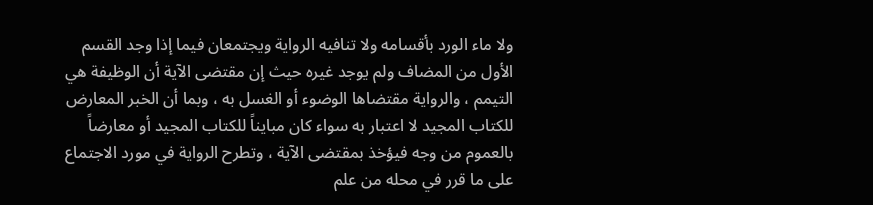ولا ماء الورد بأقسامه ولا تنافيه الرواية ويجتمعان فيما إذا وجد القسم الأول من المضاف ولم يوجد غيره حيث إن مقتضى الآية أن الوظيفة هي التيمم ، والرواية مقتضاها الوضوء أو الغسل به ، وبما أن الخبر المعارض للكتاب المجيد لا اعتبار به سواء كان مبايناً للكتاب المجيد أو معارضاً بالعموم من وجه فيؤخذ بمقتضى الآية ، وتطرح الرواية في مورد الاجتماع على ما قرر في محله من علم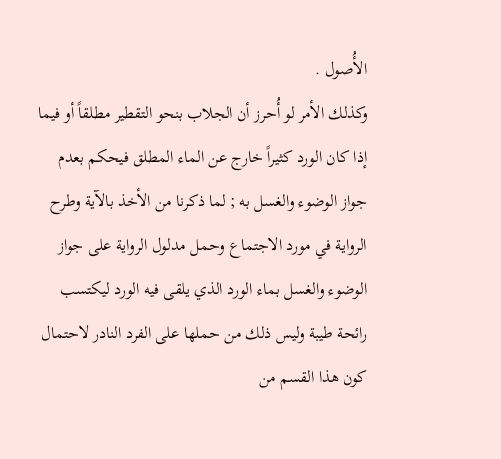الأُصول .
وكذلك الأمر لو أُحرز أن الجلاب بنحو التقطير مطلقاً أو فيما إذا كان الورد كثيراً خارج عن الماء المطلق فيحكم بعدم جواز الوضوء والغسل به ; لما ذكرنا من الأخذ بالآية وطرح الرواية في مورد الاجتماع وحمل مدلول الرواية على جواز الوضوء والغسل بماء الورد الذي يلقى فيه الورد ليكتسب رائحة طيبة وليس ذلك من حملها على الفرد النادر لاحتمال كون هذا القسم من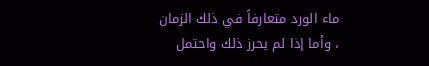ماء الورد متعارفاً في ذلك الزمان ، وأما إذا لم يحرز ذلك واحتمل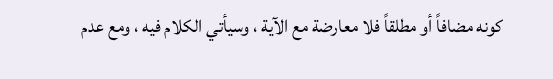كونه مضافاً أو مطلقاً فلا معارضة مع الآية ، وسيأتي الكلام فيه ، ومع عدم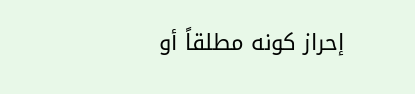إحراز كونه مطلقاً أو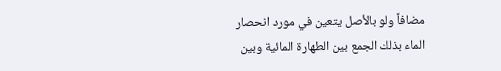مضافاً ولو بالأصل يتعين في مورد انحصار الماء بذلك الجمع بين الطهارة المائية وبين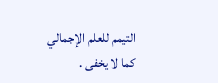التيمم للعلم الإجمالي كما لا يخفى .